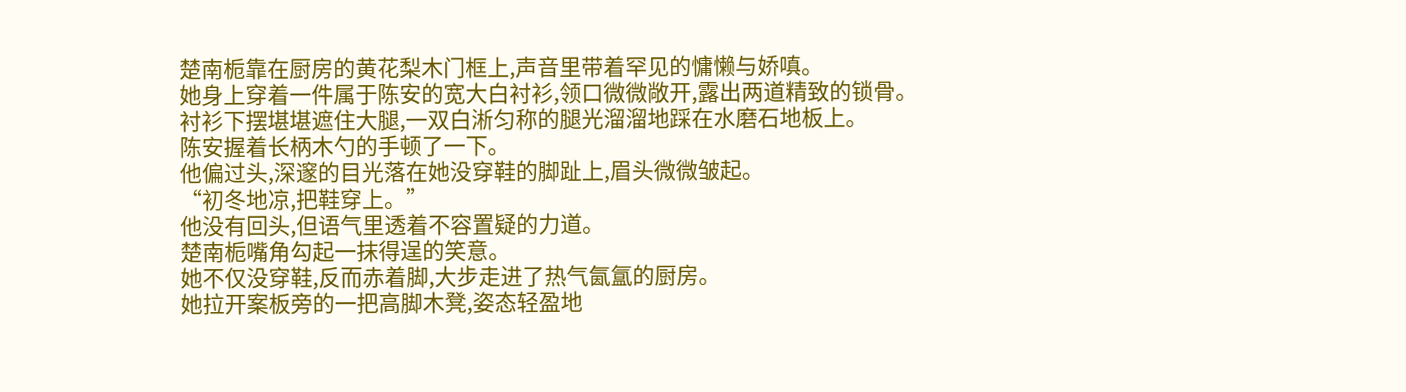楚南栀靠在厨房的黄花梨木门框上,声音里带着罕见的慵懒与娇嗔。
她身上穿着一件属于陈安的宽大白衬衫,领口微微敞开,露出两道精致的锁骨。
衬衫下摆堪堪遮住大腿,一双白淅匀称的腿光溜溜地踩在水磨石地板上。
陈安握着长柄木勺的手顿了一下。
他偏过头,深邃的目光落在她没穿鞋的脚趾上,眉头微微皱起。
“初冬地凉,把鞋穿上。”
他没有回头,但语气里透着不容置疑的力道。
楚南栀嘴角勾起一抹得逞的笑意。
她不仅没穿鞋,反而赤着脚,大步走进了热气氤氲的厨房。
她拉开案板旁的一把高脚木凳,姿态轻盈地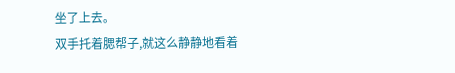坐了上去。
双手托着腮帮子,就这么静静地看着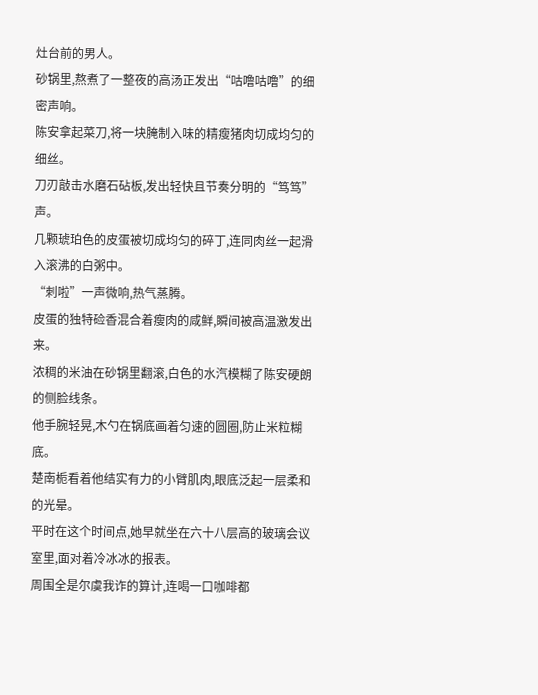灶台前的男人。
砂锅里,熬煮了一整夜的高汤正发出“咕噜咕噜”的细密声响。
陈安拿起菜刀,将一块腌制入味的精瘦猪肉切成均匀的细丝。
刀刃敲击水磨石砧板,发出轻快且节奏分明的“笃笃”声。
几颗琥珀色的皮蛋被切成均匀的碎丁,连同肉丝一起滑入滚沸的白粥中。
“刺啦”一声微响,热气蒸腾。
皮蛋的独特硷香混合着瘦肉的咸鲜,瞬间被高温激发出来。
浓稠的米油在砂锅里翻滚,白色的水汽模糊了陈安硬朗的侧脸线条。
他手腕轻晃,木勺在锅底画着匀速的圆圈,防止米粒糊底。
楚南栀看着他结实有力的小臂肌肉,眼底泛起一层柔和的光晕。
平时在这个时间点,她早就坐在六十八层高的玻璃会议室里,面对着冷冰冰的报表。
周围全是尔虞我诈的算计,连喝一口咖啡都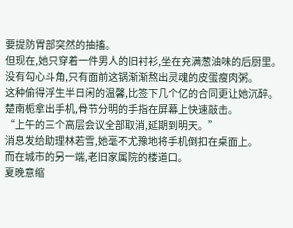要提防胃部突然的抽搐。
但现在,她只穿着一件男人的旧衬衫,坐在充满葱油味的后厨里。
没有勾心斗角,只有面前这锅渐渐熬出灵魂的皮蛋瘦肉粥。
这种偷得浮生半日闲的温馨,比签下几个亿的合同更让她沉醉。
楚南栀拿出手机,骨节分明的手指在屏幕上快速敲击。
“上午的三个高层会议全部取消,延期到明天。”
消息发给助理林若雪,她毫不尤豫地将手机倒扣在桌面上。
而在城市的另一端,老旧家属院的楼道口。
夏晚意缩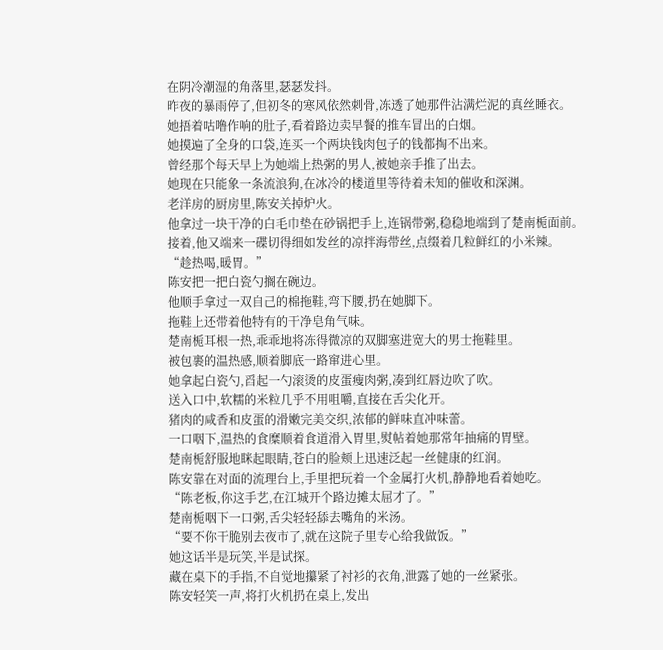在阴冷潮湿的角落里,瑟瑟发抖。
昨夜的暴雨停了,但初冬的寒风依然刺骨,冻透了她那件沾满烂泥的真丝睡衣。
她捂着咕噜作响的肚子,看着路边卖早餐的推车冒出的白烟。
她摸遍了全身的口袋,连买一个两块钱肉包子的钱都掏不出来。
曾经那个每天早上为她端上热粥的男人,被她亲手推了出去。
她现在只能象一条流浪狗,在冰冷的楼道里等待着未知的催收和深渊。
老洋房的厨房里,陈安关掉炉火。
他拿过一块干净的白毛巾垫在砂锅把手上,连锅带粥,稳稳地端到了楚南栀面前。
接着,他又端来一碟切得细如发丝的凉拌海带丝,点缀着几粒鲜红的小米辣。
“趁热喝,暖胃。”
陈安把一把白瓷勺搁在碗边。
他顺手拿过一双自己的棉拖鞋,弯下腰,扔在她脚下。
拖鞋上还带着他特有的干净皂角气味。
楚南栀耳根一热,乖乖地将冻得微凉的双脚塞进宽大的男士拖鞋里。
被包裹的温热感,顺着脚底一路窜进心里。
她拿起白瓷勺,舀起一勺滚烫的皮蛋瘦肉粥,凑到红唇边吹了吹。
送入口中,软糯的米粒几乎不用咀嚼,直接在舌尖化开。
猪肉的咸香和皮蛋的滑嫩完美交织,浓郁的鲜味直冲味蕾。
一口咽下,温热的食糜顺着食道滑入胃里,熨帖着她那常年抽痛的胃壁。
楚南栀舒服地眯起眼睛,苍白的脸颊上迅速泛起一丝健康的红润。
陈安靠在对面的流理台上,手里把玩着一个金属打火机,静静地看着她吃。
“陈老板,你这手艺,在江城开个路边摊太屈才了。”
楚南栀咽下一口粥,舌尖轻轻舔去嘴角的米汤。
“要不你干脆别去夜市了,就在这院子里专心给我做饭。”
她这话半是玩笑,半是试探。
藏在桌下的手指,不自觉地攥紧了衬衫的衣角,泄露了她的一丝紧张。
陈安轻笑一声,将打火机扔在桌上,发出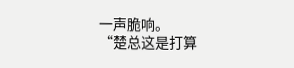一声脆响。
“楚总这是打算